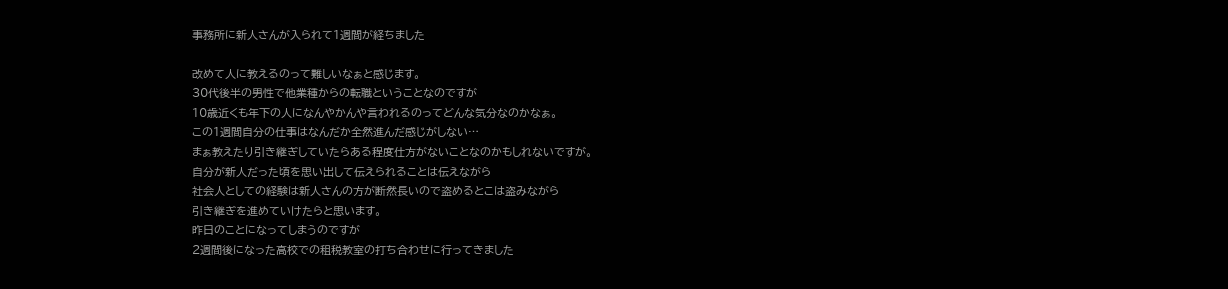事務所に新人さんが入られて1週間が経ちました

改めて人に教えるのって難しいなぁと感じます。
30代後半の男性で他業種からの転職ということなのですが
10歳近くも年下の人になんやかんや言われるのってどんな気分なのかなぁ。
この1週間自分の仕事はなんだか全然進んだ感じがしない…
まぁ教えたり引き継ぎしていたらある程度仕方がないことなのかもしれないですが。
自分が新人だった頃を思い出して伝えられることは伝えながら
社会人としての経験は新人さんの方が断然長いので盗めるとこは盗みながら
引き継ぎを進めていけたらと思います。
昨日のことになってしまうのですが
2週間後になった高校での租税教室の打ち合わせに行ってきました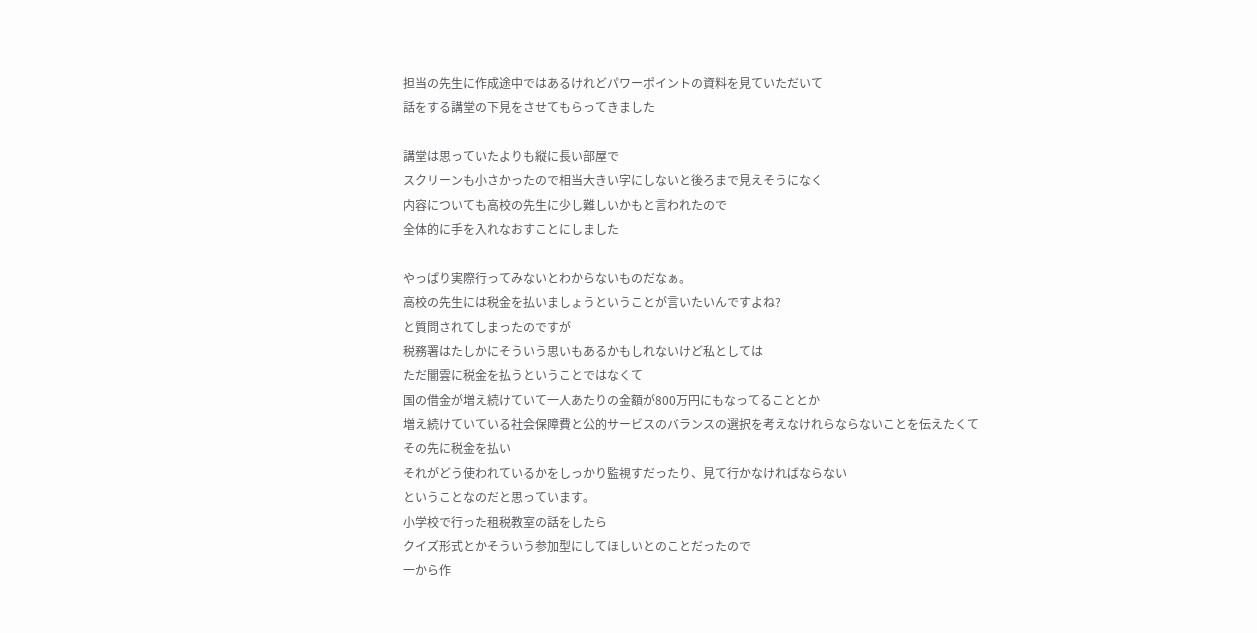担当の先生に作成途中ではあるけれどパワーポイントの資料を見ていただいて
話をする講堂の下見をさせてもらってきました

講堂は思っていたよりも縦に長い部屋で
スクリーンも小さかったので相当大きい字にしないと後ろまで見えそうになく
内容についても高校の先生に少し難しいかもと言われたので
全体的に手を入れなおすことにしました

やっぱり実際行ってみないとわからないものだなぁ。
高校の先生には税金を払いましょうということが言いたいんですよね?
と質問されてしまったのですが
税務署はたしかにそういう思いもあるかもしれないけど私としては
ただ闇雲に税金を払うということではなくて
国の借金が増え続けていて一人あたりの金額が800万円にもなってることとか
増え続けていている社会保障費と公的サービスのバランスの選択を考えなけれらならないことを伝えたくて
その先に税金を払い
それがどう使われているかをしっかり監視すだったり、見て行かなければならない
ということなのだと思っています。
小学校で行った租税教室の話をしたら
クイズ形式とかそういう参加型にしてほしいとのことだったので
一から作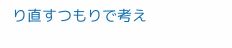り直すつもりで考え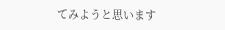てみようと思います